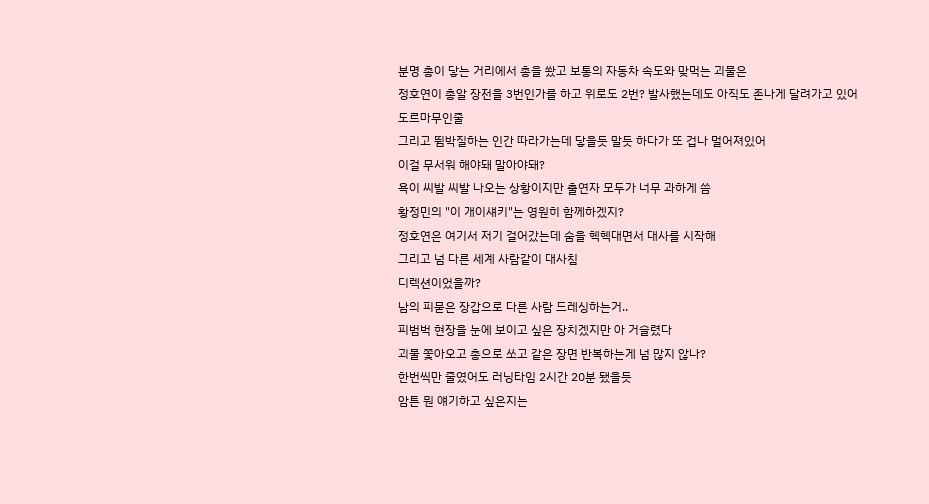분명 총이 닿는 거리에서 총을 쐈고 보통의 자동차 속도와 맞먹는 괴물은
정호연이 총알 장전을 3번인가를 하고 위로도 2번? 발사했는데도 아직도 존나게 달려가고 있어
도르마무인줄
그리고 뜀박질하는 인간 따라가는데 닿을듯 말듯 하다가 또 겁나 멀어져있어
이걸 무서워 해야돼 말아야돼?
욕이 씨발 씨발 나오는 상황이지만 출연자 모두가 너무 과하게 씀
황정민의 "이 개이섀키"는 영원히 함께하겠지?
정호연은 여기서 저기 걸어갔는데 숨을 헥헥대면서 대사를 시작해
그리고 넘 다른 세계 사람같이 대사침
디렉션이었을까?
남의 피묻은 장갑으로 다른 사람 드레싱하는거..
피범벅 현장을 눈에 보이고 싶은 장치겠지만 아 거슬렸다
괴물 쫓아오고 총으로 쏘고 같은 장면 반복하는게 넘 많지 않나?
한번씩만 줄였어도 러닝타임 2시간 20분 됐을듯
암튼 뭔 얘기하고 싶은지는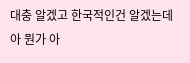대충 알겠고 한국적인건 알겠는데 아 뭔가 아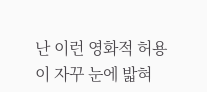난 이런 영화적 허용이 자꾸 눈에 밟혀